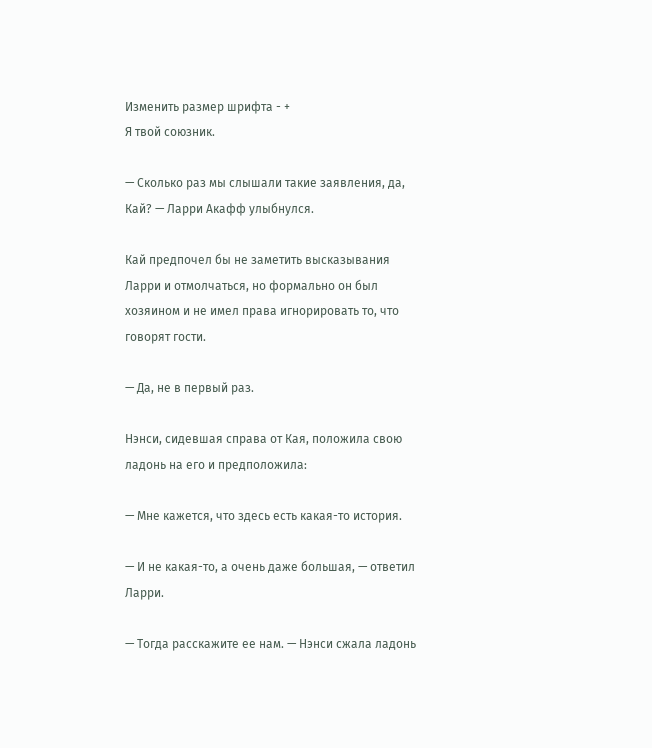Изменить размер шрифта - +
Я твой союзник.

— Сколько раз мы слышали такие заявления, да, Кай? — Ларри Акафф улыбнулся.

Кай предпочел бы не заметить высказывания Ларри и отмолчаться, но формально он был хозяином и не имел права игнорировать то, что говорят гости.

— Да, не в первый раз.

Нэнси, сидевшая справа от Кая, положила свою ладонь на его и предположила:

— Мне кажется, что здесь есть какая-то история.

— И не какая-то, а очень даже большая, — ответил Ларри.

— Тогда расскажите ее нам. — Нэнси сжала ладонь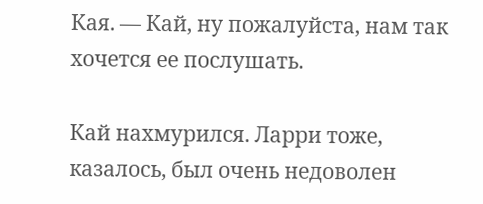Кая. — Кай, ну пожалуйста, нам так хочется ее послушать.

Кай нахмурился. Ларри тоже, казалось, был очень недоволен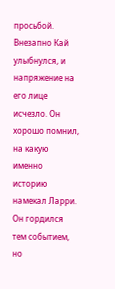просьбой. Внезапно Кай улыбнулся, и напряжение на его лице исчезло. Он хорошо помнил, на какую именно историю намекал Ларри. Он гордился тем событием, но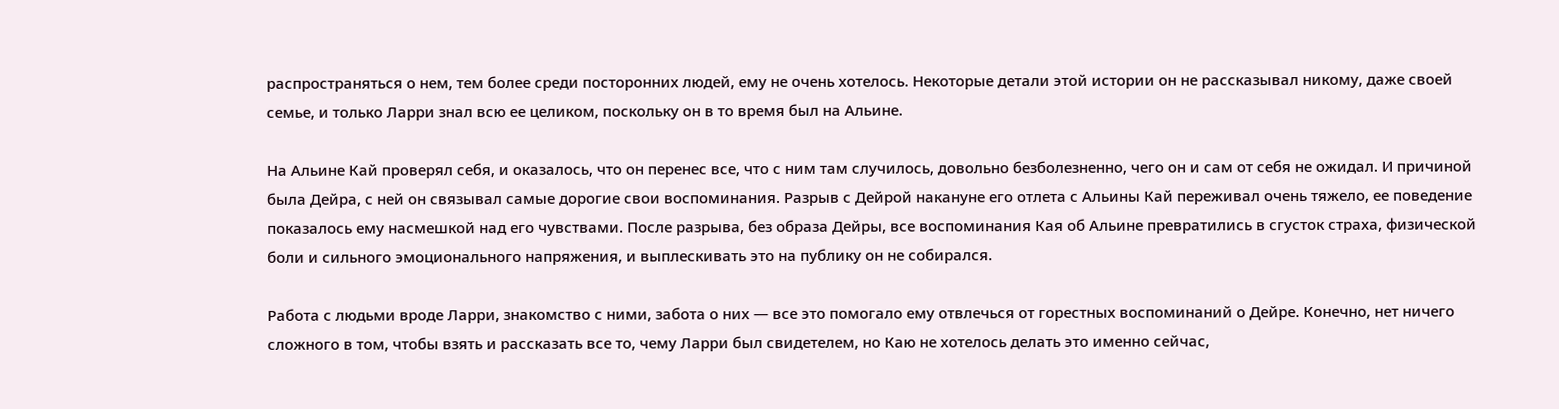распространяться о нем, тем более среди посторонних людей, ему не очень хотелось. Некоторые детали этой истории он не рассказывал никому, даже своей семье, и только Ларри знал всю ее целиком, поскольку он в то время был на Альине.

На Альине Кай проверял себя, и оказалось, что он перенес все, что с ним там случилось, довольно безболезненно, чего он и сам от себя не ожидал. И причиной была Дейра, с ней он связывал самые дорогие свои воспоминания. Разрыв с Дейрой накануне его отлета с Альины Кай переживал очень тяжело, ее поведение показалось ему насмешкой над его чувствами. После разрыва, без образа Дейры, все воспоминания Кая об Альине превратились в сгусток страха, физической боли и сильного эмоционального напряжения, и выплескивать это на публику он не собирался.

Работа с людьми вроде Ларри, знакомство с ними, забота о них — все это помогало ему отвлечься от горестных воспоминаний о Дейре. Конечно, нет ничего сложного в том, чтобы взять и рассказать все то, чему Ларри был свидетелем, но Каю не хотелось делать это именно сейчас,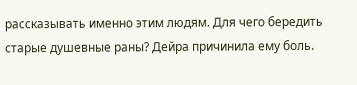рассказывать именно этим людям. Для чего бередить старые душевные раны? Дейра причинила ему боль.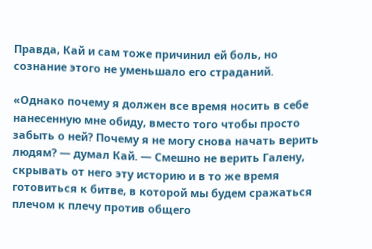Правда, Кай и сам тоже причинил ей боль, но сознание этого не уменьшало его страданий.

«Однако почему я должен все время носить в себе нанесенную мне обиду, вместо того чтобы просто забыть о ней? Почему я не могу снова начать верить людям? — думал Кай. — Смешно не верить Галену, скрывать от него эту историю и в то же время готовиться к битве, в которой мы будем сражаться плечом к плечу против общего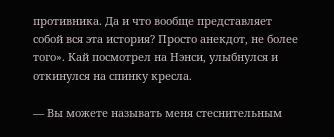противника. Да и что вообще представляет собой вся эта история? Просто анекдот, не более того». Кай посмотрел на Нэнси, улыбнулся и откинулся на спинку кресла.

— Вы можете называть меня стеснительным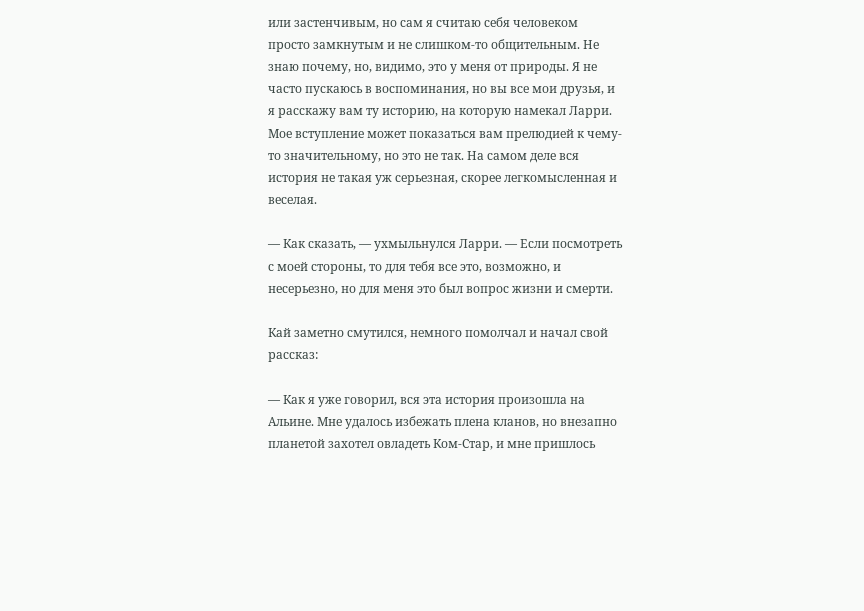или застенчивым, но сам я считаю себя человеком просто замкнутым и не слишком-то общительным. Не знаю почему, но, видимо, это у меня от природы. Я не часто пускаюсь в воспоминания, но вы все мои друзья, и я расскажу вам ту историю, на которую намекал Ларри. Мое вступление может показаться вам прелюдией к чему-то значительному, но это не так. На самом деле вся история не такая уж серьезная, скорее легкомысленная и веселая.

— Как сказать, — ухмыльнулся Ларри. — Если посмотреть с моей стороны, то для тебя все это, возможно, и несерьезно, но для меня это был вопрос жизни и смерти.

Кай заметно смутился, немного помолчал и начал свой рассказ:

— Как я уже говорил, вся эта история произошла на Альине. Мне удалось избежать плена кланов, но внезапно планетой захотел овладеть Ком-Стар, и мне пришлось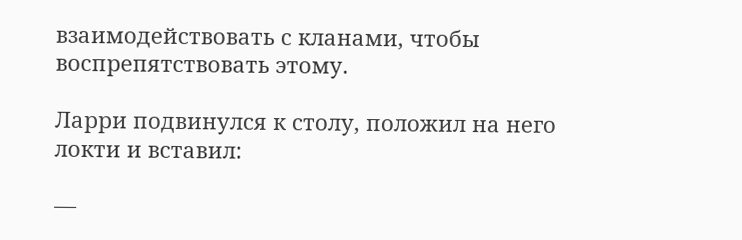взаимодействовать с кланами, чтобы воспрепятствовать этому.

Ларри подвинулся к столу, положил на него локти и вставил:

—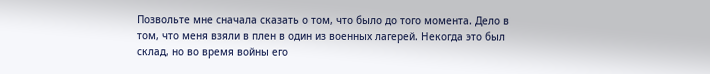Позвольте мне сначала сказать о том, что было до того момента. Дело в том, что меня взяли в плен в один из военных лагерей. Некогда это был склад, но во время войны его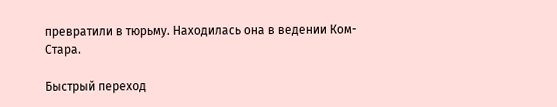превратили в тюрьму. Находилась она в ведении Ком-Стара.

Быстрый переход